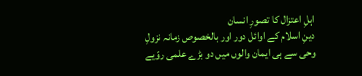اہلِ اعتزال کا تصورِ انسان
دینِ اسلام کے اوائل دور اور بالخصوص زمانہ نزولِ وحی سے ہی ایمان والوں میں دو بڑے علمی روّیے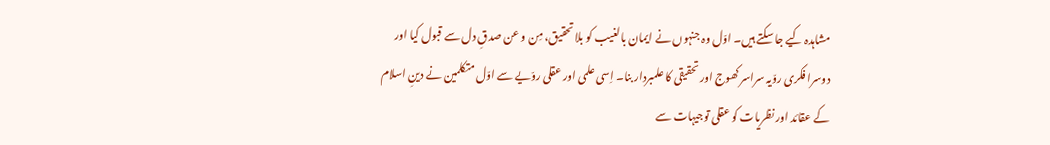مشاہدہ کیے جا سکتے ہیں۔ اوّل وہ جنہوں نے ایمان بالغیب کو بلا تحقیق، مِن و عن صدقِ دل سے قبول کیا اور دوسرا فکری روّیہ سراسر کھوج اور تحقیقی کا علمبردار بنا۔ اِسی علمی اور عقلی روّیے سے اوّل متکلمین نے دینِ اسلام کے عقائد اور نظریات کو عقلی توجیہات سے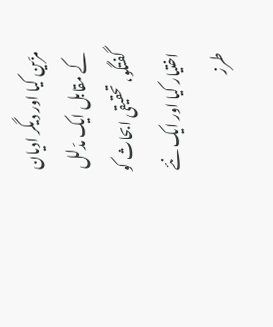مزّین کیا اور دیگر ادیان کے مقابل ایک مدّلل گفتگو، تحقیقی ابحاث کو اختیار کیا اور ایک نئے طرز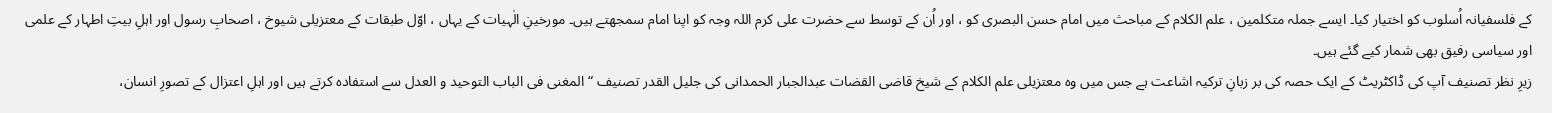کے فلسفیانہ اُسلوب کو اختیار کیا۔ ایسے جملہ متکلمین ، علم الکلام کے مباحث میں امام حسن البصری کو ، اور اُن کے توسط سے حضرت علی کرم اللہ وجہ کو اپنا امام سمجھتے ہیں۔ مورخینِ الٰہیات کے یہاں ، اوّل طبقات کے معتزیلی شیوخ ، اصحابِ رسول اور اہلِ بیتِ اطہار کے علمی اور سیاسی رفیق بھی شمار کیے گئے ہیں۔
زیرِ نظر تصنیف آپ کی ڈاکٹریٹ کے ایک حصہ کی بر زبانِ ترکیہ اشاعت ہے جس میں وہ معتزیلی علم الکلام کے شیخ قاضی القضات عبدالجبار الحمدانی کی جلیل القدر تصنیف “المغنی فی الباب التوحید و العدل سے استفادہ کرتے ہیں اور اہلِ اعتزال کے تصورِ انسان،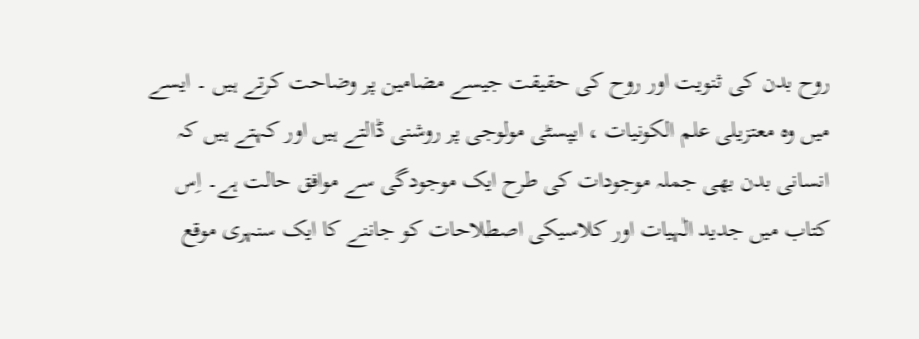روح بدن کی ثنویت اور روح کی حقیقت جیسے مضامین پر وضاحت کرتے ہیں ۔ ایسے میں وہ معتزیلی علم الکونیات ، ایپسٹی مولوجی پر روشنی ڈالتے ہیں اور کہتے ہیں کہ انسانی بدن بھی جملہ موجودات کی طرح ایک موجودگی سے موافق حالت ہے۔ اِس کتاب میں جدید الٰہیات اور کلاسیکی اصطلاحات کو جاننے کا ایک سنہری موقع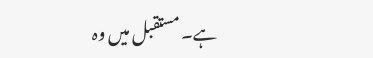ہے۔ مستقبل میں وہ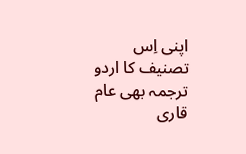اپنی اِس تصنیف کا اردو ترجمہ بھی عام قاری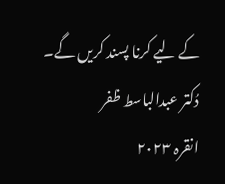کے لیے کرنا پسند کریں گے۔
دُکتر عبدالباسط ظفر
انقرہ ۲۰۲۳